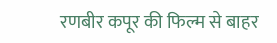रणबीर कपूर की फिल्म से बाहर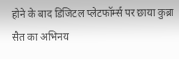होने के बाद डिजिटल प्लेटफॉर्म्स पर छाया कुब्रा सैत का अभिनय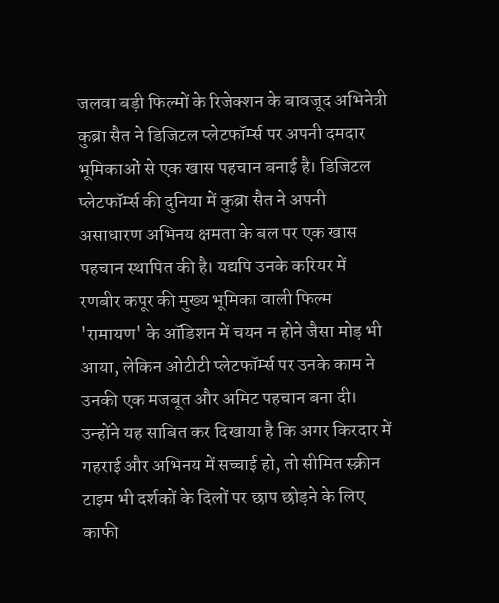जलवा बड़ी फिल्मों के रिजेक्शन के बावजूद अभिनेत्री कुब्रा सैत ने डिजिटल प्लेटफॉर्म्स पर अपनी दमदार भूमिकाओं से एक खास पहचान बनाई है। डिजिटल प्लेटफॉर्म्स की दुनिया में कुब्रा सैत ने अपनी असाधारण अभिनय क्षमता के बल पर एक खास पहचान स्थापित की है। यद्यपि उनके करियर में रणबीर कपूर की मुख्य भूमिका वाली फिल्म 'रामायण' के ऑडिशन में चयन न होने जैसा मोड़ भी आया, लेकिन ओटीटी प्लेटफॉर्म्स पर उनके काम ने उनकी एक मजबूत और अमिट पहचान बना दी। उन्होंने यह साबित कर दिखाया है कि अगर किरदार में गहराई और अभिनय में सच्चाई हो, तो सीमित स्क्रीन टाइम भी दर्शकों के दिलों पर छाप छोड़ने के लिए काफी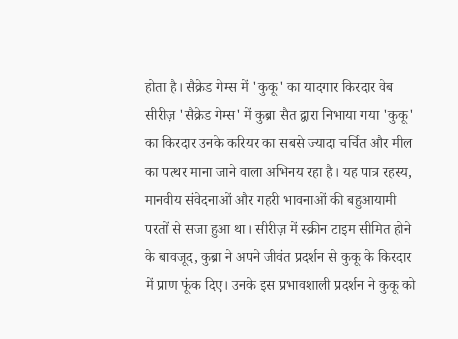होता है। सैक्रेड गेम्स में 'कुकू' का यादगार किरदार वेब सीरीज़ 'सैक्रेड गेम्स' में कुब्रा सैत द्वारा निभाया गया 'कुकू' का किरदार उनके करियर का सबसे ज्यादा चर्चित और मील का पत्थर माना जाने वाला अभिनय रहा है। यह पात्र रहस्य, मानवीय संवेदनाओं और गहरी भावनाओं की बहुआयामी परतों से सजा हुआ था। सीरीज़ में स्क्रीन टाइम सीमित होने के बावजूद, कुब्रा ने अपने जीवंत प्रदर्शन से कुकू के किरदार में प्राण फूंक दिए। उनके इस प्रभावशाली प्रदर्शन ने कुकू को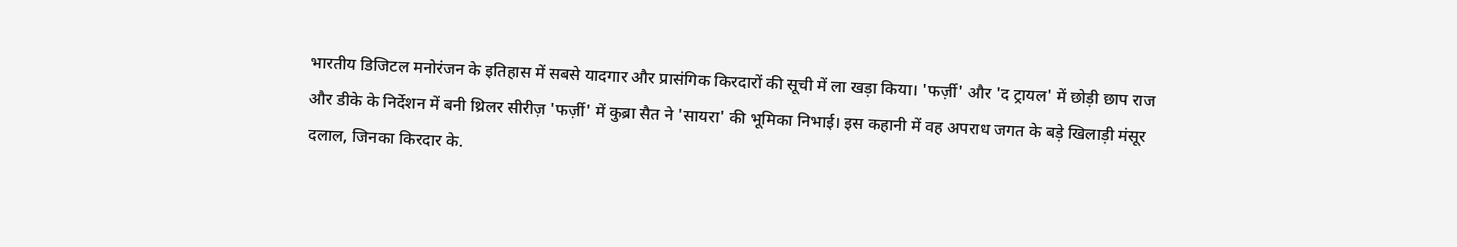भारतीय डिजिटल मनोरंजन के इतिहास में सबसे यादगार और प्रासंगिक किरदारों की सूची में ला खड़ा किया। 'फर्ज़ी' और 'द ट्रायल' में छोड़ी छाप राज और डीके के निर्देशन में बनी थ्रिलर सीरीज़ 'फर्ज़ी' में कुब्रा सैत ने 'सायरा' की भूमिका निभाई। इस कहानी में वह अपराध जगत के बड़े खिलाड़ी मंसूर दलाल, जिनका किरदार के.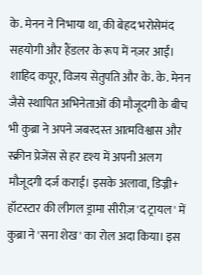के. मेनन ने निभाया था, की बेहद भरोसेमंद सहयोगी और हैंडलर के रूप में नज़र आईं। शाहिद कपूर, विजय सेतुपति और के. के. मेनन जैसे स्थापित अभिनेताओं की मौजूदगी के बीच भी कुब्रा ने अपने जबरदस्त आत्मविश्वास और स्क्रीन प्रेजेंस से हर दृश्य में अपनी अलग मौजूदगी दर्ज कराई। इसके अलावा, डिज्नी+ हॉटस्टार की लीगल ड्रामा सीरीज़ 'द ट्रायल' में कुब्रा ने 'सना शेख' का रोल अदा किया। इस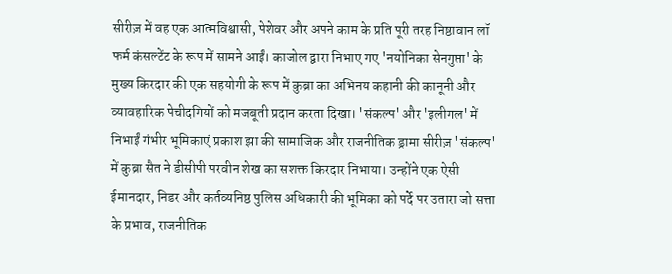सीरीज़ में वह एक आत्मविश्वासी, पेशेवर और अपने काम के प्रति पूरी तरह निष्ठावान लॉ फर्म कंसल्टेंट के रूप में सामने आईं। काजोल द्वारा निभाए गए 'नयोनिका सेनगुप्ता' के मुख्य किरदार की एक सहयोगी के रूप में कुब्रा का अभिनय कहानी की कानूनी और व्यावहारिक पेचीदगियों को मजबूती प्रदान करता दिखा। 'संकल्प' और 'इलीगल' में निभाईं गंभीर भूमिकाएं प्रकाश झा की सामाजिक और राजनीतिक ड्रामा सीरीज़ 'संकल्प' में कुब्रा सैत ने डीसीपी परवीन शेख का सशक्त किरदार निभाया। उन्होंने एक ऐसी ईमानदार, निडर और कर्तव्यनिष्ठ पुलिस अधिकारी की भूमिका को पर्दे पर उतारा जो सत्ता के प्रभाव, राजनीतिक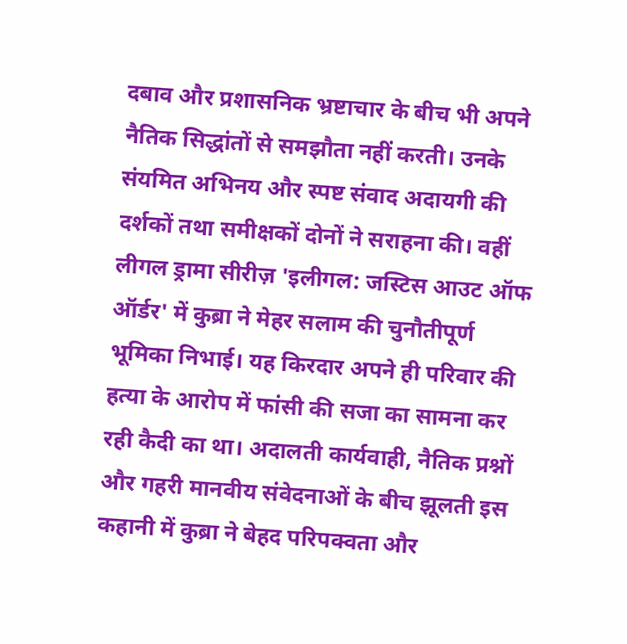दबाव और प्रशासनिक भ्रष्टाचार के बीच भी अपने नैतिक सिद्धांतों से समझौता नहीं करती। उनके संयमित अभिनय और स्पष्ट संवाद अदायगी की दर्शकों तथा समीक्षकों दोनों ने सराहना की। वहीं लीगल ड्रामा सीरीज़ 'इलीगल: जस्टिस आउट ऑफ ऑर्डर' में कुब्रा ने मेहर सलाम की चुनौतीपूर्ण भूमिका निभाई। यह किरदार अपने ही परिवार की हत्या के आरोप में फांसी की सजा का सामना कर रही कैदी का था। अदालती कार्यवाही, नैतिक प्रश्नों और गहरी मानवीय संवेदनाओं के बीच झूलती इस कहानी में कुब्रा ने बेहद परिपक्वता और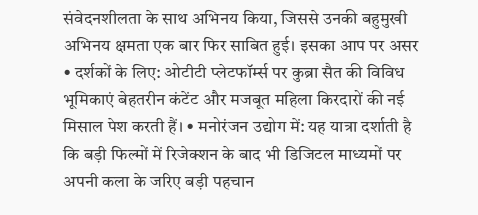संवेदनशीलता के साथ अभिनय किया, जिससे उनकी बहुमुखी अभिनय क्षमता एक बार फिर साबित हुई। इसका आप पर असर • दर्शकों के लिए: ओटीटी प्लेटफॉर्म्स पर कुब्रा सैत की विविध भूमिकाएं बेहतरीन कंटेंट और मजबूत महिला किरदारों की नई मिसाल पेश करती हैं। • मनोरंजन उद्योग में: यह यात्रा दर्शाती है कि बड़ी फिल्मों में रिजेक्शन के बाद भी डिजिटल माध्यमों पर अपनी कला के जरिए बड़ी पहचान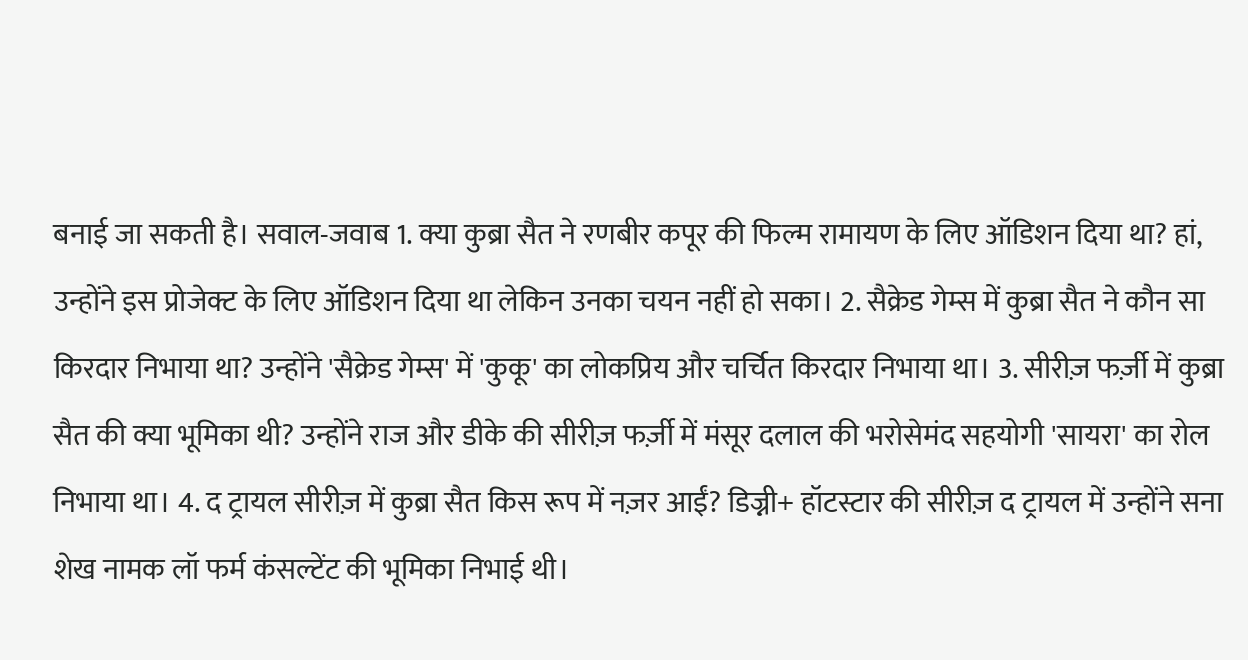बनाई जा सकती है। सवाल-जवाब 1. क्या कुब्रा सैत ने रणबीर कपूर की फिल्म रामायण के लिए ऑडिशन दिया था? हां, उन्होंने इस प्रोजेक्ट के लिए ऑडिशन दिया था लेकिन उनका चयन नहीं हो सका। 2. सैक्रेड गेम्स में कुब्रा सैत ने कौन सा किरदार निभाया था? उन्होंने 'सैक्रेड गेम्स' में 'कुकू' का लोकप्रिय और चर्चित किरदार निभाया था। 3. सीरीज़ फर्ज़ी में कुब्रा सैत की क्या भूमिका थी? उन्होंने राज और डीके की सीरीज़ फर्ज़ी में मंसूर दलाल की भरोसेमंद सहयोगी 'सायरा' का रोल निभाया था। 4. द ट्रायल सीरीज़ में कुब्रा सैत किस रूप में नज़र आईं? डिज्नी+ हॉटस्टार की सीरीज़ द ट्रायल में उन्होंने सना शेख नामक लॉ फर्म कंसल्टेंट की भूमिका निभाई थी।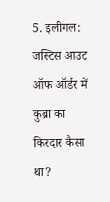5. इलीगल: जस्टिस आउट ऑफ ऑर्डर में कुब्रा का किरदार कैसा था?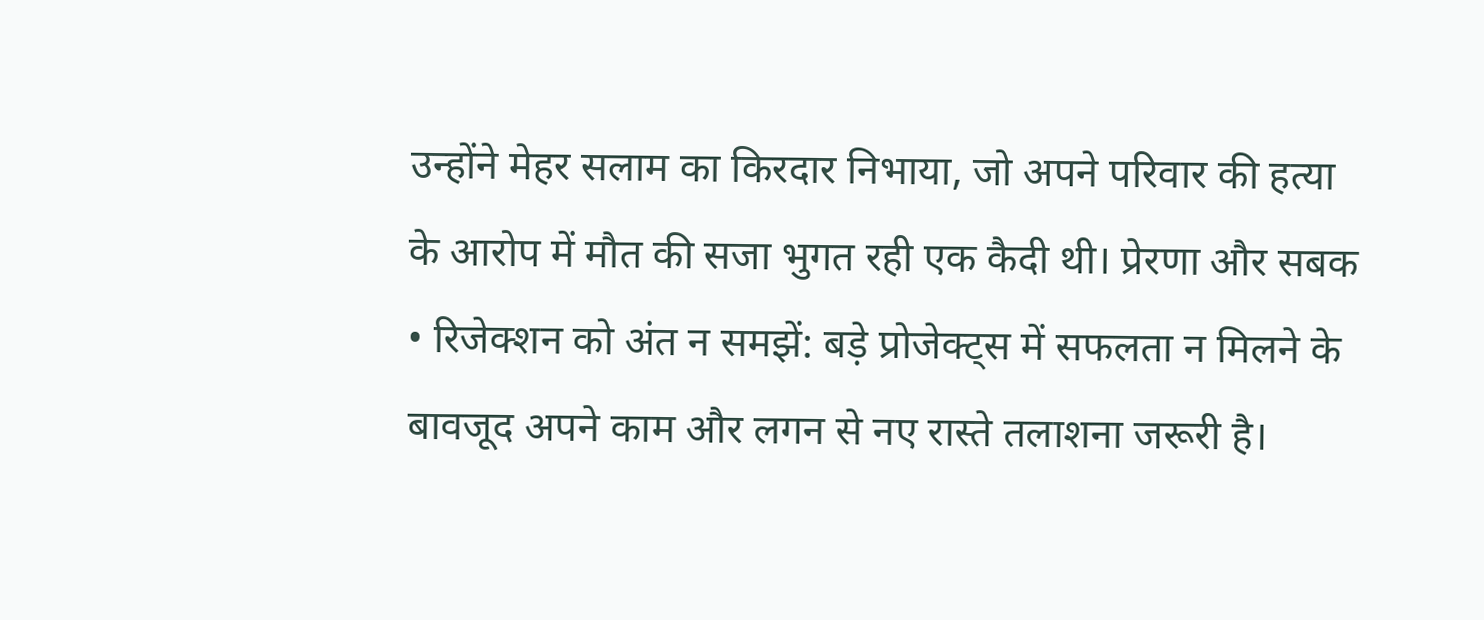उन्होंने मेहर सलाम का किरदार निभाया, जो अपने परिवार की हत्या के आरोप में मौत की सजा भुगत रही एक कैदी थी। प्रेरणा और सबक • रिजेक्शन को अंत न समझें: बड़े प्रोजेक्ट्स में सफलता न मिलने के बावजूद अपने काम और लगन से नए रास्ते तलाशना जरूरी है।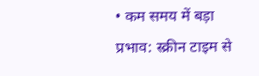• कम समय में बड़ा प्रभाव: स्क्रीन टाइम से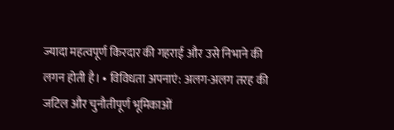ज्यादा महत्वपूर्ण किरदार की गहराई और उसे निभाने की लगन होती है। • विविधता अपनाएं: अलग-अलग तरह की जटिल और चुनौतीपूर्ण भूमिकाओं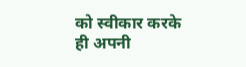को स्वीकार करके ही अपनी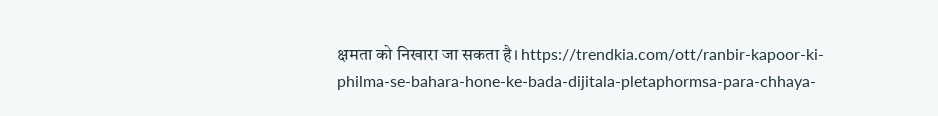क्षमता को निखारा जा सकता है। https://trendkia.com/ott/ranbir-kapoor-ki-philma-se-bahara-hone-ke-bada-dijitala-pletaphormsa-para-chhaya-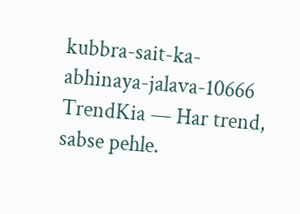kubbra-sait-ka-abhinaya-jalava-10666 TrendKia — Har trend, sabse pehle.